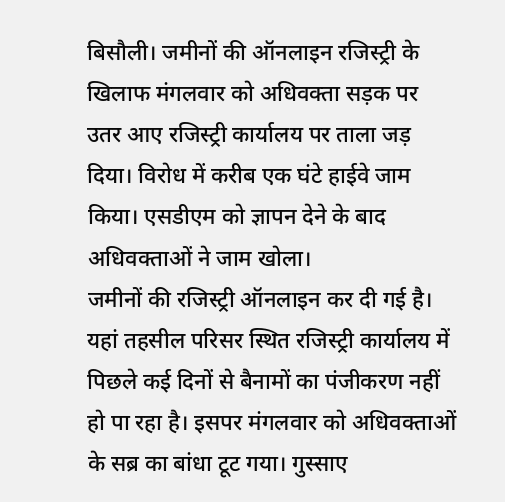बिसौली। जमीनों की ऑनलाइन रजिस्ट्री के खिलाफ मंगलवार को अधिवक्ता सड़क पर उतर आए रजिस्ट्री कार्यालय पर ताला जड़ दिया। विरोध में करीब एक घंटे हाईवे जाम किया। एसडीएम को ज्ञापन देने के बाद अधिवक्ताओं ने जाम खोला।
जमीनों की रजिस्ट्री ऑनलाइन कर दी गई है। यहां तहसील परिसर स्थित रजिस्ट्री कार्यालय में पिछले कई दिनों से बैनामों का पंजीकरण नहीं हो पा रहा है। इसपर मंगलवार को अधिवक्ताओं के सब्र का बांधा टूट गया। गुस्साए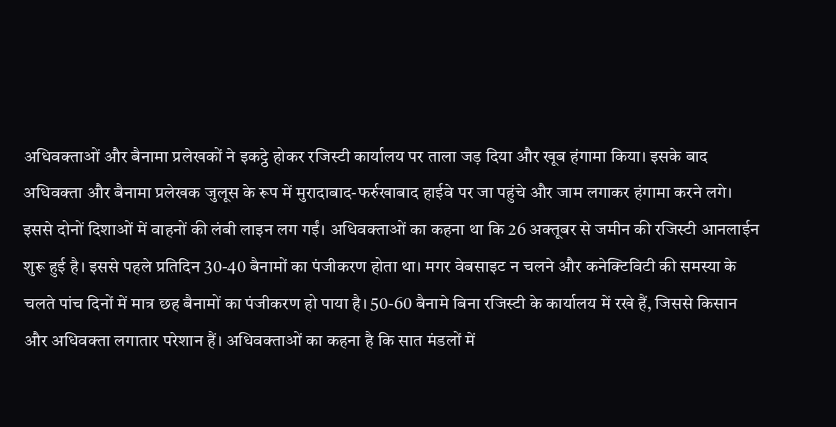अधिवक्ताओं और बैनामा प्रलेखकों ने इकट्ठे होकर रजिस्टी कार्यालय पर ताला जड़ दिया और खूब हंगामा किया। इसके बाद अधिवक्ता और बैनामा प्रलेखक जुलूस के रूप में मुरादाबाद-फर्रुखाबाद हाईवे पर जा पहुंचे और जाम लगाकर हंगामा करने लगे। इससे दोनों दिशाओं में वाहनों की लंबी लाइन लग गईं। अधिवक्ताओं का कहना था कि 26 अक्तूबर से जमीन की रजिस्टी आनलाईन शुरू हुई है। इससे पहले प्रतिदिन 30-40 बैनामों का पंजीकरण होता था। मगर वेबसाइट न चलने और कनेक्टिविटी की समस्या के चलते पांच दिनों में मात्र छह बैनामों का पंजीकरण हो पाया है। 50-60 बैनामे बिना रजिस्टी के कार्यालय में रखे हैं, जिससे किसान और अधिवक्ता लगातार परेशान हैं। अधिवक्ताओं का कहना है कि सात मंडलों में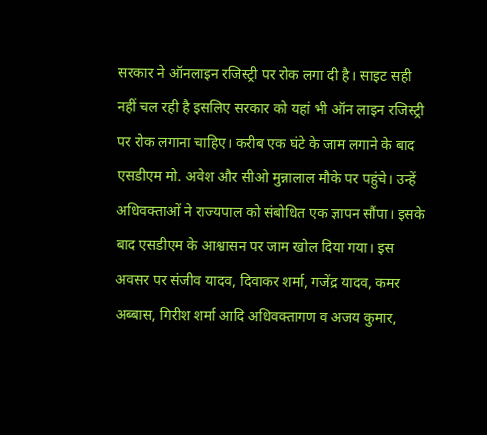सरकार ने ऑनलाइन रजिस्ट्री पर रोक लगा दी है। साइट सही नहीं चल रही है इसलिए सरकार को यहां भी ऑन लाइन रजिस्ट्री पर रोक लगाना चाहिए। करीब एक घंटे के जाम लगाने के बाद एसडीएम मो. अवेश और सीओ मुन्नालाल मौके पर पहुंचे। उन्हें अधिवक्ताओं ने राज्यपाल को संबोधित एक ज्ञापन सौंपा। इसके बाद एसडीएम के आश्वासन पर जाम खोल दिया गया। इस अवसर पर संजीव यादव, दिवाकर शर्मा, गजेंद्र यादव, कमर अब्बास, गिरीश शर्मा आदि अधिवक्तागण व अजय कुमार,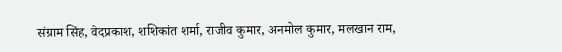संग्राम सिंह, वेदप्रकाश, शशिकांत शर्मा, राजीव कुमार, अनमोल कुमार, मलखान राम,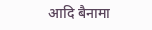आदि बैनामा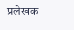प्रलेखक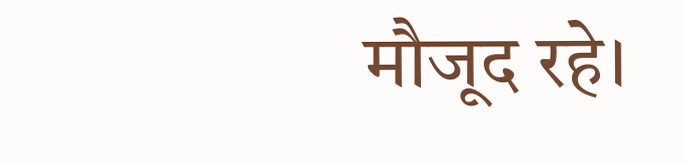मौजूद रहे।